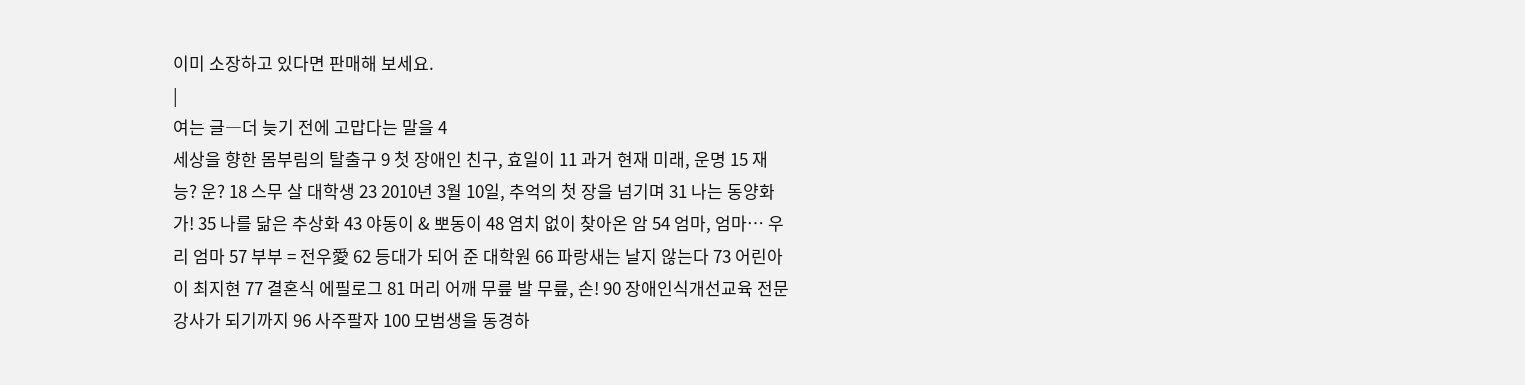이미 소장하고 있다면 판매해 보세요.
|
여는 글―더 늦기 전에 고맙다는 말을 4
세상을 향한 몸부림의 탈출구 9 첫 장애인 친구, 효일이 11 과거 현재 미래, 운명 15 재능? 운? 18 스무 살 대학생 23 2010년 3월 10일, 추억의 첫 장을 넘기며 31 나는 동양화가! 35 나를 닮은 추상화 43 야동이 & 뽀동이 48 염치 없이 찾아온 암 54 엄마, 엄마… 우리 엄마 57 부부 = 전우愛 62 등대가 되어 준 대학원 66 파랑새는 날지 않는다 73 어린아이 최지현 77 결혼식 에필로그 81 머리 어깨 무릎 발 무릎, 손! 90 장애인식개선교육 전문 강사가 되기까지 96 사주팔자 100 모범생을 동경하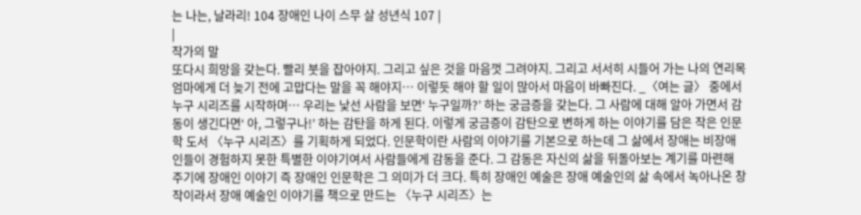는 나는, 날라리! 104 장애인 나이 스무 살 성년식 107 |
|
작가의 말
또다시 희망을 갖는다. 빨리 붓을 잡아야지. 그리고 싶은 것을 마음껏 그려야지. 그리고 서서히 시들어 가는 나의 연리목 엄마에게 더 늦기 전에 고맙다는 말을 꼭 해야지… 이렇듯 해야 할 일이 많아서 마음이 바빠진다. _〈여는 글〉 중에서 누구 시리즈를 시작하며… 우리는 낯선 사람을 보면‘ 누구일까?’ 하는 궁금증을 갖는다. 그 사람에 대해 알아 가면서 감동이 생긴다면‘ 아, 그렇구나!’ 하는 감탄을 하게 된다. 이렇게 궁금증이 감탄으로 변하게 하는 이야기를 담은 작은 인문학 도서 〈누구 시리즈〉를 기획하게 되었다. 인문학이란 사람의 이야기를 기본으로 하는데 그 삶에서 장애는 비장애인들이 경험하지 못한 특별한 이야기여서 사람들에게 감동을 준다. 그 감동은 자신의 삶을 뒤돌아보는 계기를 마련해 주기에 장애인 이야기 즉 장애인 인문학은 그 의미가 더 크다. 특히 장애인 예술은 장애 예술인의 삶 속에서 녹아나온 창작이라서 장애 예술인 이야기를 책으로 만드는 〈누구 시리즈〉는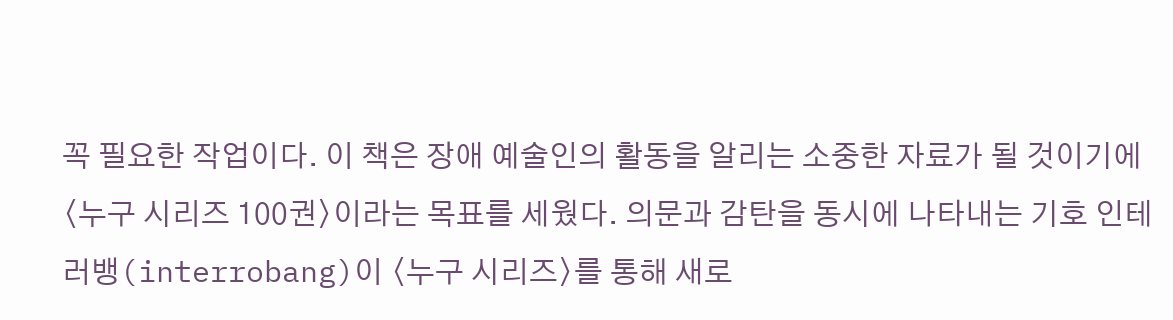꼭 필요한 작업이다. 이 책은 장애 예술인의 활동을 알리는 소중한 자료가 될 것이기에 〈누구 시리즈 100권〉이라는 목표를 세웠다. 의문과 감탄을 동시에 나타내는 기호 인테러뱅(interrobang)이 〈누구 시리즈〉를 통해 새로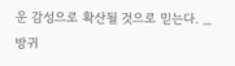운 감성으로 확산될 것으로 믿는다. _방귀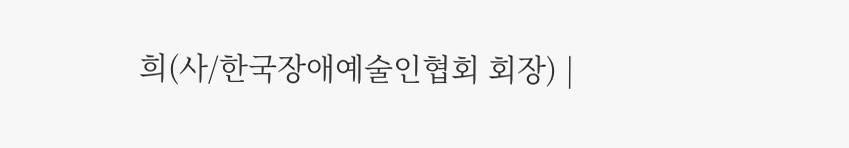희(사/한국장애예술인협회 회장) |